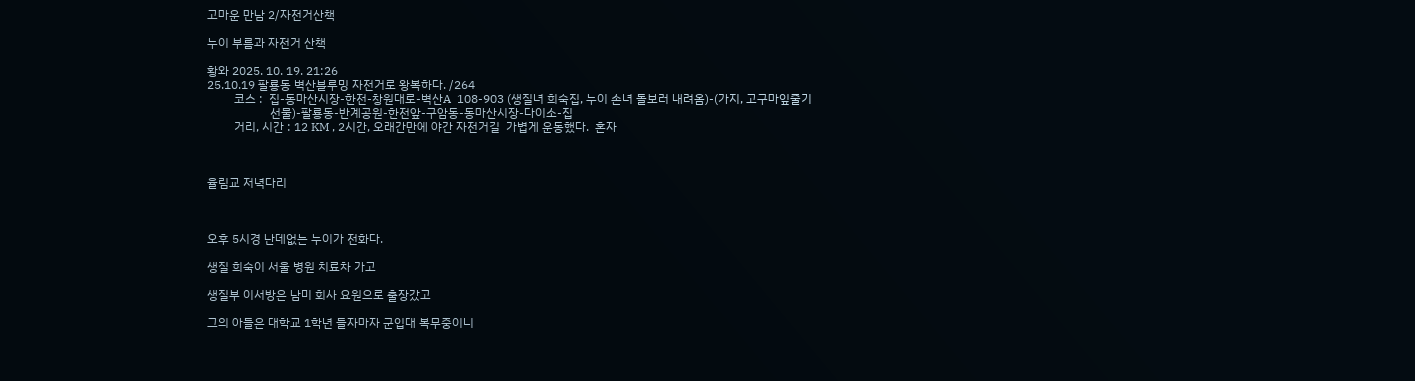고마운 만남 2/자전거산책

누이 부름과 자전거 산책

황와 2025. 10. 19. 21:26
25.10.19 팔룡동 벽산블루밍 자전거로 왕복하다. /264
         코스 :  집-동마산시장-한전-창원대로-벽산A  108-903 (생질녀 희숙집, 누이 손녀 돌보러 내려옴)-(가지, 고구마잎줄기
                     선물)-팔룡동-반계공원-한전앞-구암동-동마산시장-다이소-집
         거리, 시간 : 12 KM , 2시간, 오래간만에 야간 자전거길  가볍게 운동했다.  혼자



율림교 저녁다리



오후 5시경 난데없는 누이가 전화다.

생질 희숙이 서울 병원 치료차 가고

생질부 이서방은 남미 회사 요원으로 출장갔고

그의 아들은 대학교 1학년 들자마자 군입대 복무중이니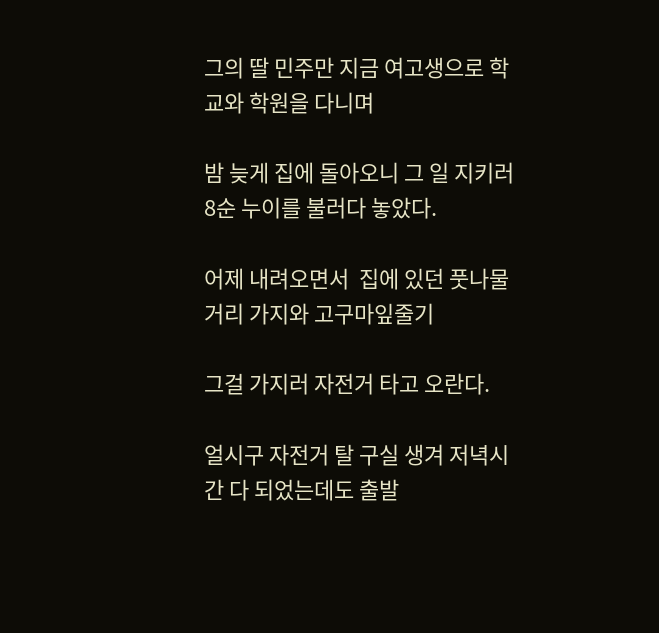그의 딸 민주만 지금 여고생으로 학교와 학원을 다니며

밤 늦게 집에 돌아오니 그 일 지키러 8순 누이를 불러다 놓았다.

어제 내려오면서  집에 있던 풋나물거리 가지와 고구마잎줄기

그걸 가지러 자전거 타고 오란다.

얼시구 자전거 탈 구실 생겨 저녁시간 다 되었는데도 출발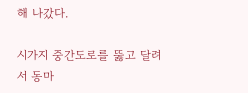해 나갔다.

시가지 중간도로를 뚫고 달려서 동마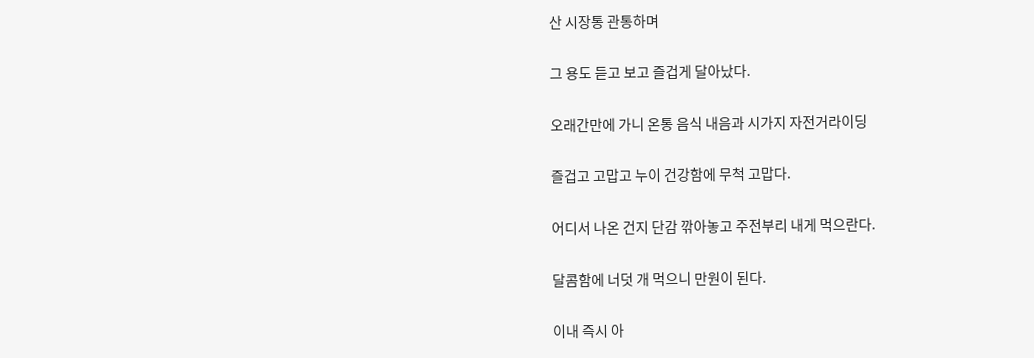산 시장통 관통하며

그 용도 듣고 보고 즐겁게 달아났다.

오래간만에 가니 온통 음식 내음과 시가지 자전거라이딩

즐겁고 고맙고 누이 건강함에 무척 고맙다.

어디서 나온 건지 단감 깎아놓고 주전부리 내게 먹으란다.

달콤함에 너덧 개 먹으니 만원이 된다.

이내 즉시 아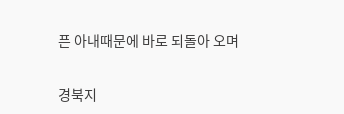픈 아내때문에 바로 되돌아 오며

경북지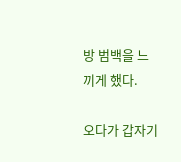방 범백을 느끼게 했다.

오다가 갑자기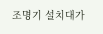조명기 설치대가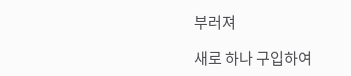부러져

새로 하나 구입하여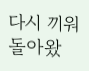다시 끼워 돌아왔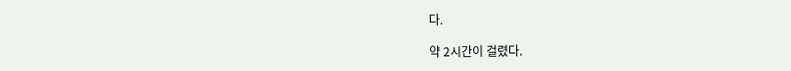다.

약 2시간이 걸렸다.